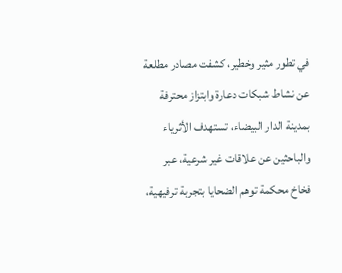في تطور مثير وخطير، كشفت مصادر مطلعة عن نشاط شبكات دعارة وابتزاز محترفة بمدينة الدار البيضاء، تستهدف الأثرياء والباحثين عن علاقات غير شرعية، عبر فخاخ محكمة توهم الضحايا بتجربة ترفيهية،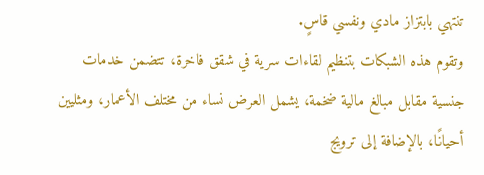تنتهي بابتزاز مادي ونفسي قاسٍ.
وتقوم هذه الشبكات بتنظيم لقاءات سرية في شقق فاخرة، تتضمن خدمات جنسية مقابل مبالغ مالية ضخمة، يشمل العرض نساء من مختلف الأعمار، ومثليين أحيانًا، بالإضافة إلى ترويج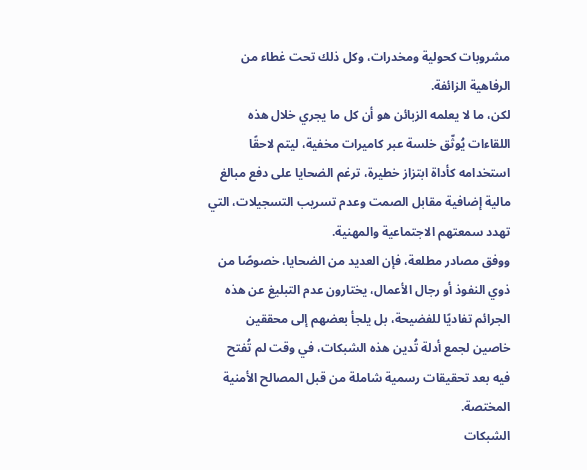مشروبات كحولية ومخدرات، وكل ذلك تحت غطاء من الرفاهية الزائفة.
لكن، ما لا يعلمه الزبائن هو أن كل ما يجري خلال هذه اللقاءات يُوثّق خلسة عبر كاميرات مخفية، ليتم لاحقًا استخدامه كأداة ابتزاز خطيرة، ترغم الضحايا على دفع مبالغ مالية إضافية مقابل الصمت وعدم تسريب التسجيلات، التي تهدد سمعتهم الاجتماعية والمهنية.
ووفق مصادر مطلعة، فإن العديد من الضحايا، خصوصًا من ذوي النفوذ أو رجال الأعمال، يختارون عدم التبليغ عن هذه الجرائم تفاديًا للفضيحة، بل يلجأ بعضهم إلى محققين خاصين لجمع أدلة تُدين هذه الشبكات، في وقت لم تُفتح فيه بعد تحقيقات رسمية شاملة من قبل المصالح الأمنية المختصة.
الشبكات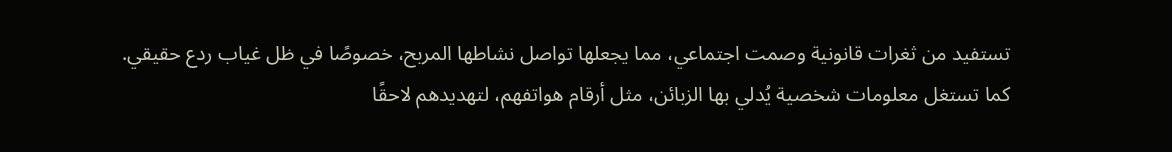تستفيد من ثغرات قانونية وصمت اجتماعي، مما يجعلها تواصل نشاطها المربح، خصوصًا في ظل غياب ردع حقيقي. كما تستغل معلومات شخصية يُدلي بها الزبائن، مثل أرقام هواتفهم، لتهديدهم لاحقًا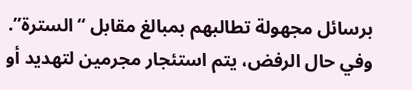برسائل مجهولة تطالبهم بمبالغ مقابل “السترة”.
وفي حال الرفض، يتم استئجار مجرمين لتهديد أو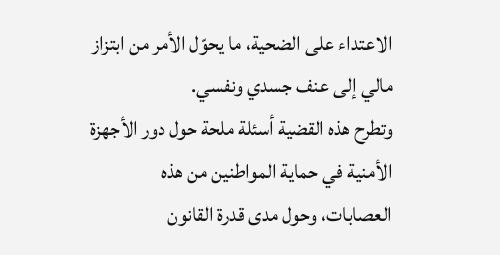الاعتداء على الضحية، ما يحوّل الأمر من ابتزاز مالي إلى عنف جسدي ونفسي.
وتطرح هذه القضية أسئلة ملحة حول دور الأجهزة الأمنية في حماية المواطنين من هذه العصابات، وحول مدى قدرة القانون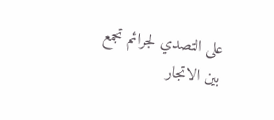على التصدي لجرائم تجمع بين الاتجار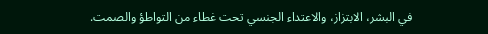في البشر، الابتزاز، والاعتداء الجنسي تحت غطاء من التواطؤ والصمت.